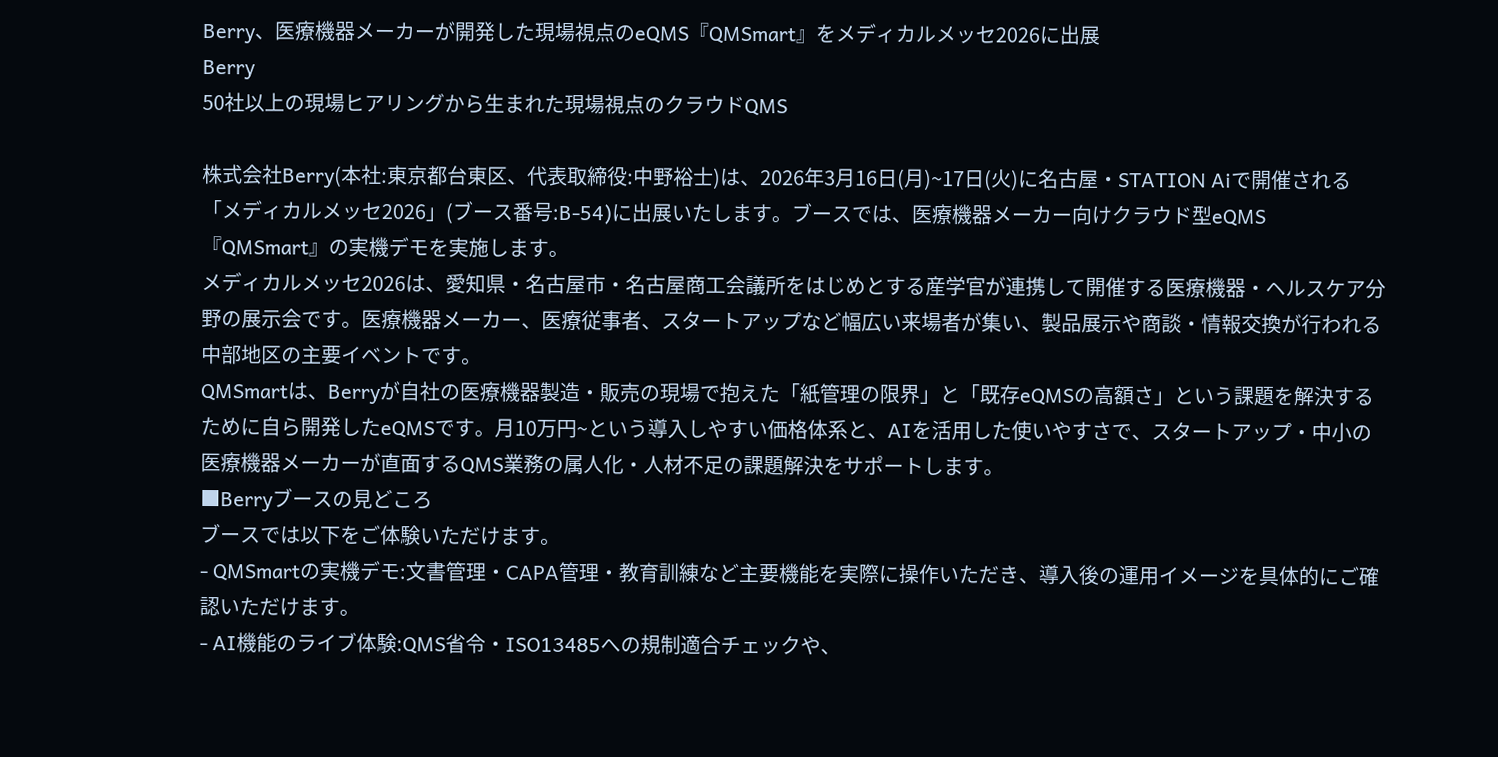Berry、医療機器メーカーが開発した現場視点のeQMS『QMSmart』をメディカルメッセ2026に出展
Berry
50社以上の現場ヒアリングから生まれた現場視点のクラウドQMS

株式会社Berry(本社:東京都台東区、代表取締役:中野裕士)は、2026年3月16日(月)~17日(火)に名古屋・STATION Aiで開催される「メディカルメッセ2026」(ブース番号:B-54)に出展いたします。ブースでは、医療機器メーカー向けクラウド型eQMS『QMSmart』の実機デモを実施します。
メディカルメッセ2026は、愛知県・名古屋市・名古屋商工会議所をはじめとする産学官が連携して開催する医療機器・ヘルスケア分野の展示会です。医療機器メーカー、医療従事者、スタートアップなど幅広い来場者が集い、製品展示や商談・情報交換が行われる中部地区の主要イベントです。
QMSmartは、Berryが自社の医療機器製造・販売の現場で抱えた「紙管理の限界」と「既存eQMSの高額さ」という課題を解決するために自ら開発したeQMSです。月10万円~という導入しやすい価格体系と、AIを活用した使いやすさで、スタートアップ・中小の医療機器メーカーが直面するQMS業務の属人化・人材不足の課題解決をサポートします。
■Berryブースの見どころ
ブースでは以下をご体験いただけます。
- QMSmartの実機デモ:文書管理・CAPA管理・教育訓練など主要機能を実際に操作いただき、導入後の運用イメージを具体的にご確認いただけます。
- AI機能のライブ体験:QMS省令・ISO13485への規制適合チェックや、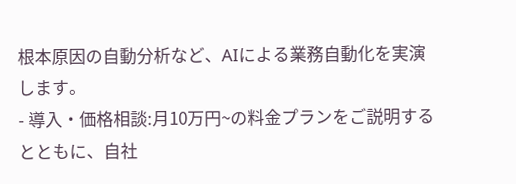根本原因の自動分析など、AIによる業務自動化を実演します。
- 導入・価格相談:月10万円~の料金プランをご説明するとともに、自社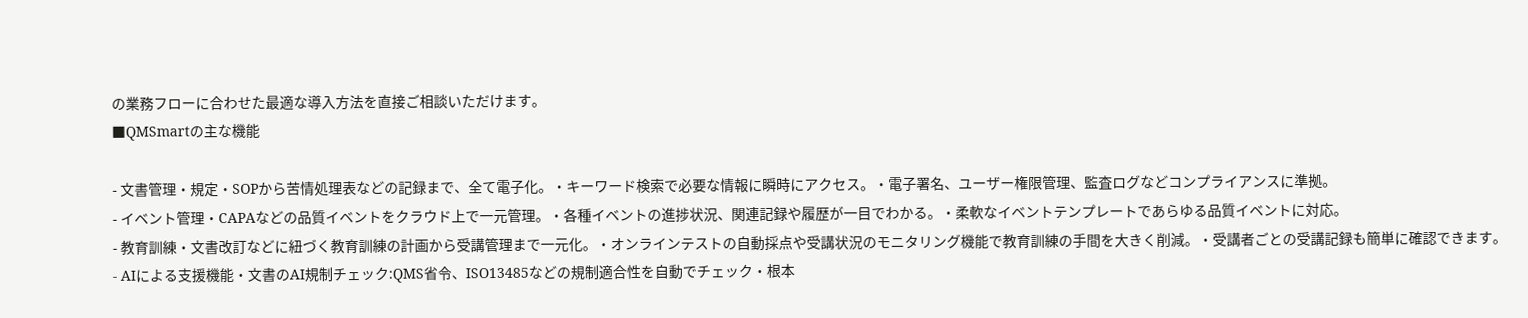の業務フローに合わせた最適な導入方法を直接ご相談いただけます。
■QMSmartの主な機能

- 文書管理・規定・SOPから苦情処理表などの記録まで、全て電子化。・キーワード検索で必要な情報に瞬時にアクセス。・電子署名、ユーザー権限管理、監査ログなどコンプライアンスに準拠。
- イベント管理・CAPAなどの品質イベントをクラウド上で一元管理。・各種イベントの進捗状況、関連記録や履歴が一目でわかる。・柔軟なイベントテンプレートであらゆる品質イベントに対応。
- 教育訓練・文書改訂などに紐づく教育訓練の計画から受講管理まで一元化。・オンラインテストの自動採点や受講状況のモニタリング機能で教育訓練の手間を大きく削減。・受講者ごとの受講記録も簡単に確認できます。
- AIによる支援機能・文書のAI規制チェック:QMS省令、ISO13485などの規制適合性を自動でチェック・根本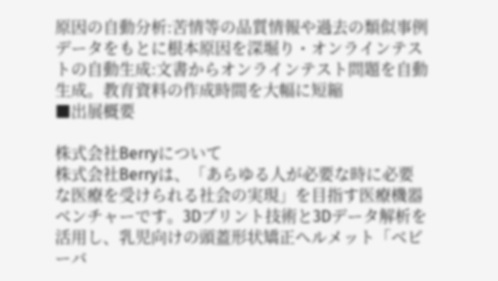原因の自動分析:苦情等の品質情報や過去の類似事例データをもとに根本原因を深堀り・オンラインテストの自動生成:文書からオンラインテスト問題を自動生成。教育資料の作成時間を大幅に短縮
■出展概要

株式会社Berryについて
株式会社Berryは、「あらゆる人が必要な時に必要な医療を受けられる社会の実現」を目指す医療機器ベンチャーです。3Dプリント技術と3Dデータ解析を活用し、乳児向けの頭蓋形状矯正ヘルメット「ベビーバ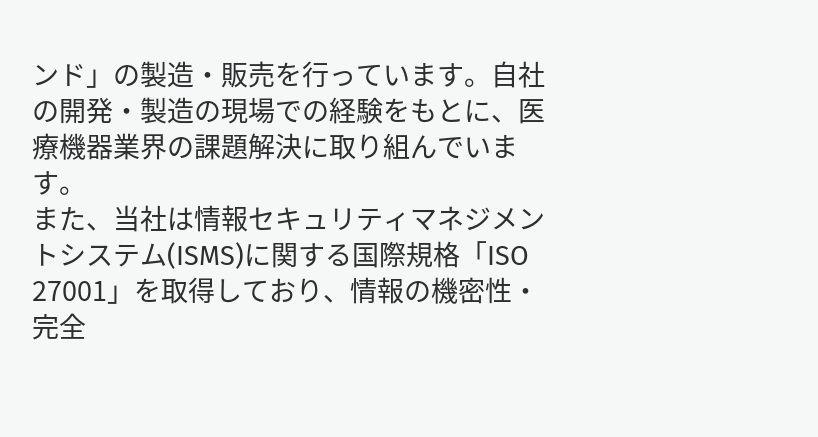ンド」の製造・販売を行っています。自社の開発・製造の現場での経験をもとに、医療機器業界の課題解決に取り組んでいます。
また、当社は情報セキュリティマネジメントシステム(ISMS)に関する国際規格「ISO 27001」を取得しており、情報の機密性・完全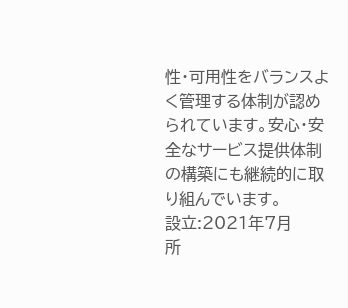性・可用性をバランスよく管理する体制が認められています。安心・安全なサービス提供体制の構築にも継続的に取り組んでいます。
設立:2021年7月
所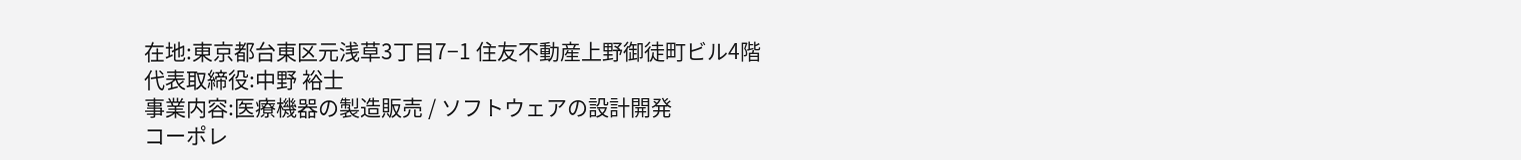在地:東京都台東区元浅草3丁目7−1 住友不動産上野御徒町ビル4階
代表取締役:中野 裕士
事業内容:医療機器の製造販売 / ソフトウェアの設計開発
コーポレ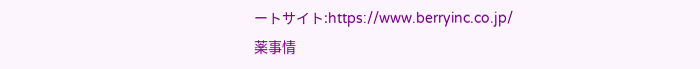ートサイト:https://www.berryinc.co.jp/
薬事情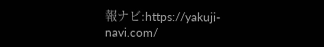報ナビ:https://yakuji-navi.com/